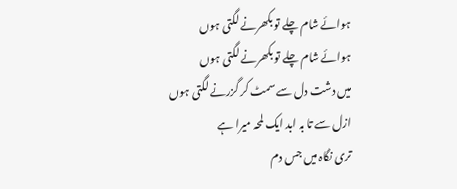ہوائے شام چلے تو بکھرنے لگتی ہوں
ہوائے شام چلے تو بکھرنے لگتی ہوں
میں دشت دل سے سمٹ کر گزرنے لگتی ہوں
ازل سے تا بہ ابد ایک لمحہ میرا ہے
تری نگاہ میں جس دم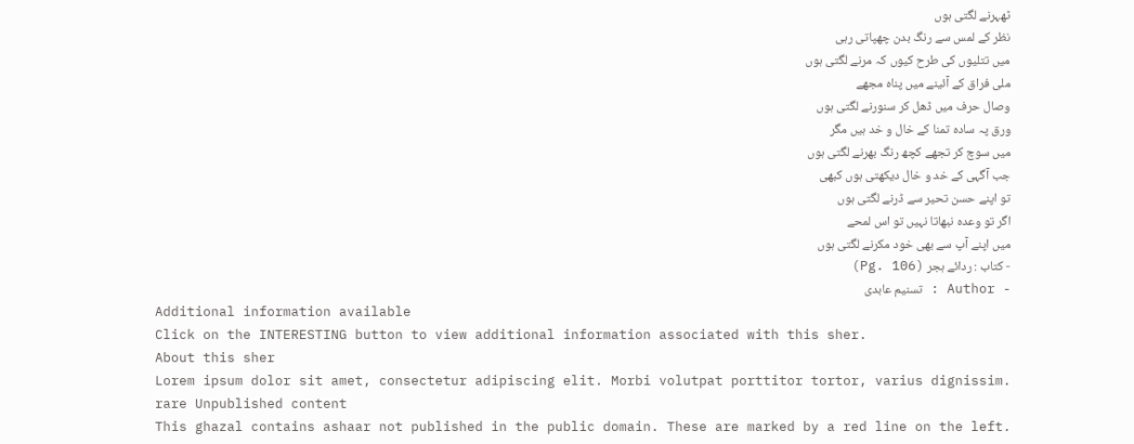ٹھہرنے لگتی ہوں
نظر کے لمس سے رنگ بدن چھپاتی رہی
میں تتلیوں کی طرح کیوں کہ مرنے لگتی ہوں
ملی فراق کے آئینے میں پناہ مجھے
وصال حرف میں ڈھل کر سنورنے لگتی ہوں
ورق پہ سادہ تمنا کے خال و خد ہیں مگر
میں سوچ کر تجھے کچھ رنگ بھرنے لگتی ہوں
جب آگہی کے خد و خال دیکھتی ہوں کبھی
تو اپنے حسن تحیر سے ڈرنے لگتی ہوں
اگر تو وعدہ نبھاتا نہیں تو اس لمحے
میں اپنے آپ سے بھی خود مکرنے لگتی ہوں
- کتاب : ردائے ہجر (Pg. 106)
- Author : تسنیم عابدی
Additional information available
Click on the INTERESTING button to view additional information associated with this sher.
About this sher
Lorem ipsum dolor sit amet, consectetur adipiscing elit. Morbi volutpat porttitor tortor, varius dignissim.
rare Unpublished content
This ghazal contains ashaar not published in the public domain. These are marked by a red line on the left.